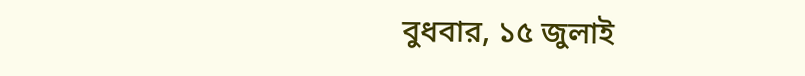বুধবার, ১৫ জুলাই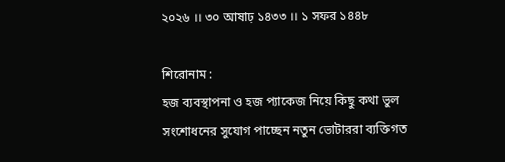২০২৬ ।। ৩০ আষাঢ় ১৪৩৩ ।। ১ সফর ১৪৪৮

শিরোনাম :
হজ ব্যবস্থাপনা ও হজ প্যাকেজ নিয়ে কিছু কথা ভুল সংশোধনের সুযোগ পাচ্ছেন নতুন ভোটাররা ব্যক্তিগত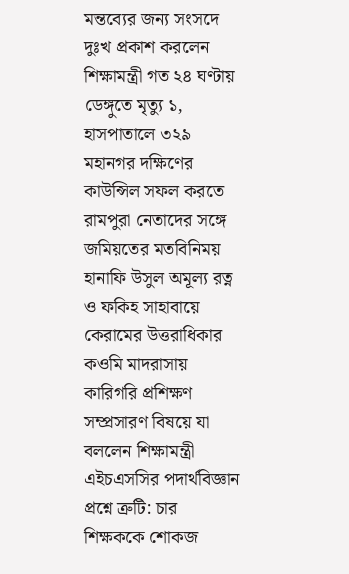মন্তব্যের জন্য সংসদে দুঃখ প্রকাশ করলেন শিক্ষামন্ত্রী গত ২৪ ঘণ্টায় ডেঙ্গুতে মৃত্যু ১, হাসপাতালে ৩২৯ মহানগর দক্ষিণের কাউন্সিল সফল করতে রামপুরা নেতাদের সঙ্গে জমিয়তের মতবিনিময় হানাফি উসুল অমূল্য রত্ন ও ফকিহ সাহাবায়ে কেরামের উত্তরাধিকার কওমি মাদরাসায় কারিগরি প্রশিক্ষণ সম্প্রসারণ বিষয়ে যা বললেন শিক্ষামন্ত্রী এইচএসসির পদার্থবিজ্ঞান প্রশ্নে ত্রুটি: চার শিক্ষককে শোকজ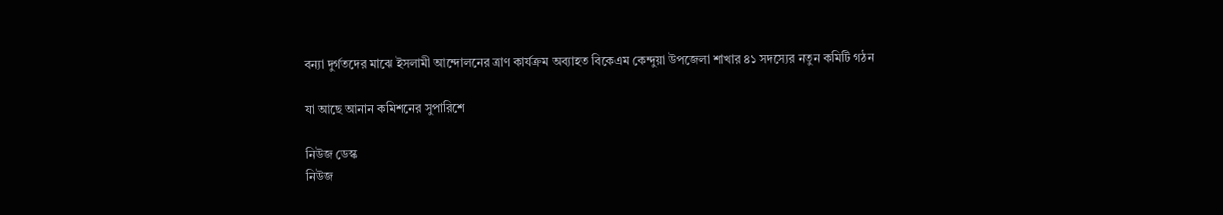বন্যা দুর্গতদের মাঝে ইসলামী আন্দোলনের ত্রাণ কার্যক্রম অব্যাহত বিকেএম কেন্দুয়া উপজেলা শাখার ৪১ সদস্যের নতুন কমিটি গঠন

যা আছে আনান কমিশনের সুপারিশে

নিউজ ডেস্ক
নিউজ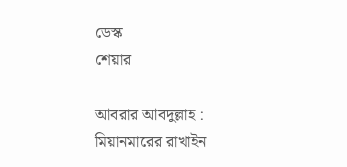ডেস্ক
শেয়ার

আবরার আবদুল্লাহ : মিয়ানমারের রাখাইন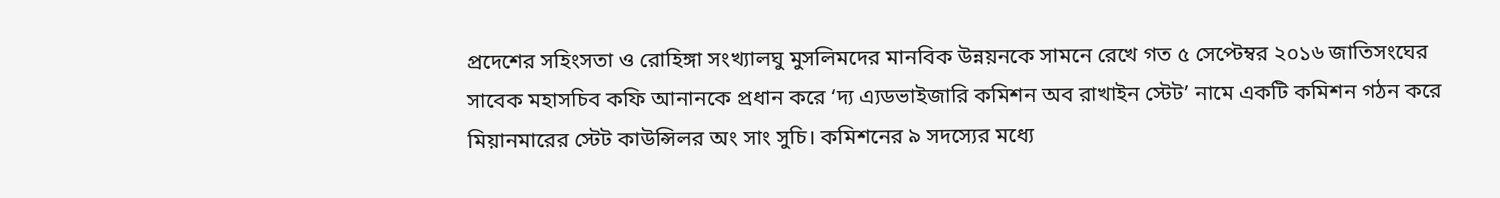প্রদেশের সহিংসতা ও রোহিঙ্গা সংখ্যালঘু মুসলিমদের মানবিক উন্নয়নকে সামনে রেখে গত ৫ সেপ্টেম্বর ২০১৬ জাতিসংঘের সাবেক মহাসচিব কফি আনানকে প্রধান করে ‘দ্য এ্যডভাইজারি কমিশন অব রাখাইন স্টেট’ নামে একটি কমিশন গঠন করে মিয়ানমারের স্টেট কাউন্সিলর অং সাং সুচি। কমিশনের ৯ সদস্যের মধ্যে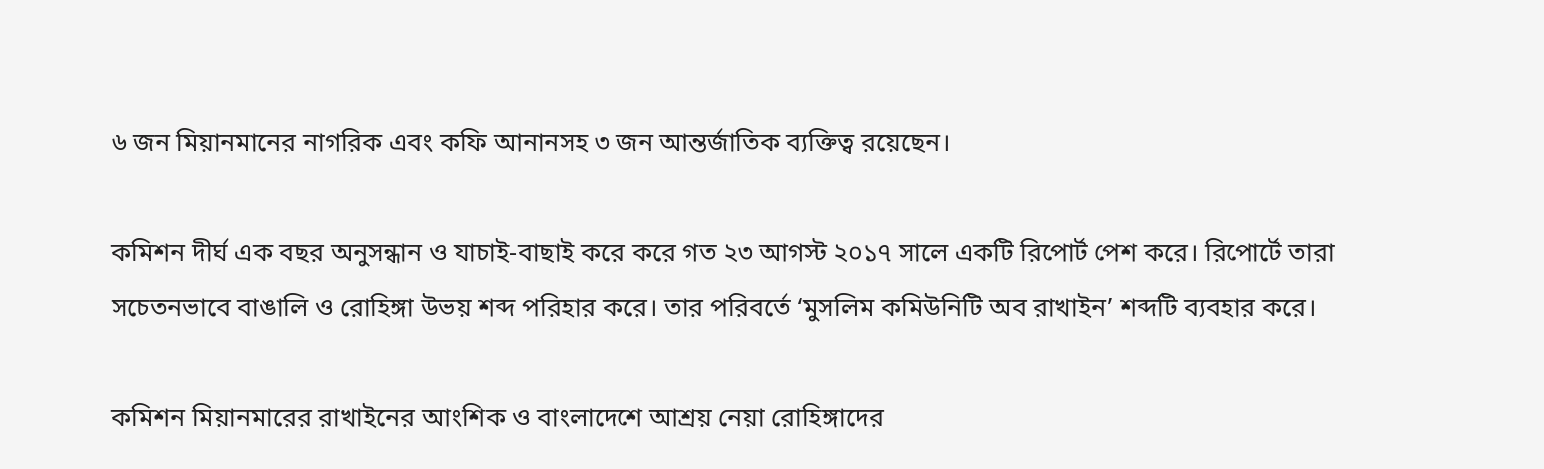৬ জন মিয়ানমানের নাগরিক এবং কফি আনানসহ ৩ জন আন্তর্জাতিক ব্যক্তিত্ব রয়েছেন।

কমিশন দীর্ঘ এক বছর অনুসন্ধান ও যাচাই-বাছাই করে করে গত ২৩ আগস্ট ২০১৭ সালে একটি রিপোর্ট পেশ করে। রিপোর্টে তারা সচেতনভাবে বাঙালি ও রোহিঙ্গা উভয় শব্দ পরিহার করে। তার পরিবর্তে ‘মুসলিম কমিউনিটি অব রাখাইন’ শব্দটি ব্যবহার করে।

কমিশন মিয়ানমারের রাখাইনের আংশিক ও বাংলাদেশে আশ্রয় নেয়া রোহিঙ্গাদের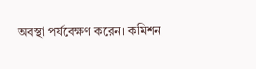অবস্থা পর্যবেক্ষণ করেন। কমিশন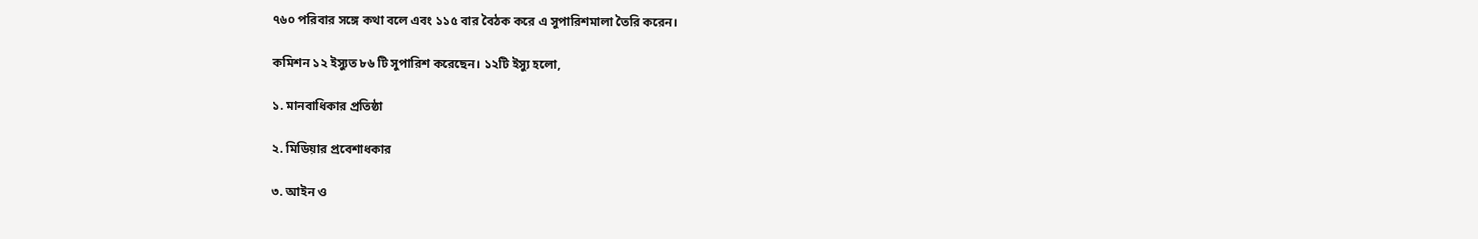৭৬০ পরিবার সঙ্গে কথা বলে এবং ১১৫ বার বৈঠক করে এ সুপারিশমালা তৈরি করেন।

কমিশন ১২ ইস্যুত ৮৬ টি সুপারিশ করেছেন। ১২টি ইস্যু হলো,

১. মানবাধিকার প্রতিষ্ঠা

২. মিডিয়ার প্রবেশাধকার

৩. আইন ও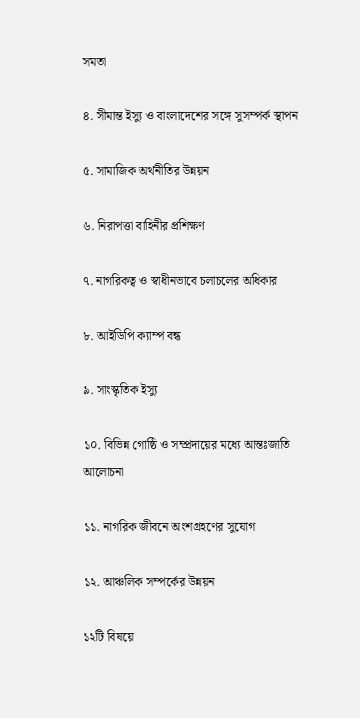সমতা

৪. সীমান্ত ইস্যু ও বাংলাদেশের সঙ্গে সুসম্পর্ক স্থাপন

৫. সামাজিক অর্থনীতির উন্নয়ন

৬. নিরাপত্তা বাহিনীর প্রশিক্ষণ

৭. নাগরিকত্ব ও স্বাধীনভাবে চলাচলের অধিকার

৮. আইডিপি ক্যাম্প বন্ধ

৯. সাংস্কৃতিক ইস্যু

১০. বিভিন্ন গোষ্ঠি ও সম্প্রদায়ের মধ্যে আন্তঃজাতি আলোচনা

১১. নাগরিক জীবনে অংশগ্রহণের সুযোগ

১২. আঞ্চলিক সম্পর্কের উন্নয়ন

১২টি বিষয়ে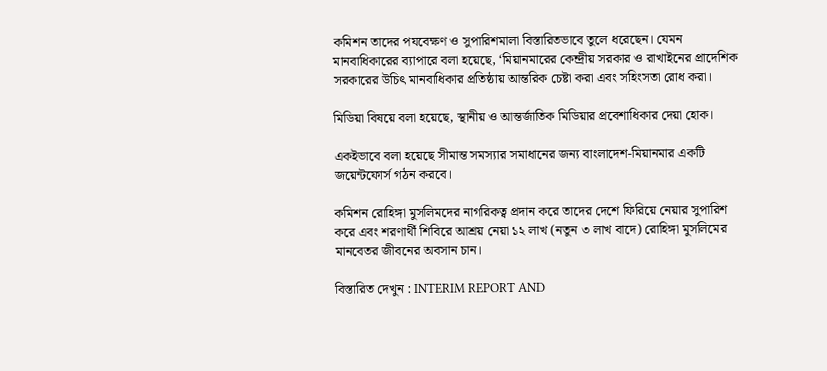কমিশন তাদের পযবেক্ষণ ও সুপারিশমালা বিস্তারিতভাবে তুলে ধরেছেন। যেমন মানবাধিকারের ব্যাপারে বলা হয়েছে, ‘মিয়ানমারের কেন্দ্রীয় সরকার ও রাখাইনের প্রাদেশিক সরকারের উচিৎ মানবাধিকার প্রতিষ্ঠায় আন্তরিক চেষ্টা করা এবং সহিংসতা রোধ করা।

মিডিয়া বিষয়ে বলা হয়েছে, স্থানীয় ও আন্তর্জাতিক মিডিয়ার প্রবেশাধিকার দেয়া হোক।

একইভাবে বলা হয়েছে সীমান্ত সমস্যার সমাধানের জন্য বাংলাদেশ-মিয়ানমার একটি জয়েন্টফোর্স গঠন করবে।

কমিশন রোহিঙ্গা মুসলিমদের নাগরিকত্ব প্রদান করে তাদের দেশে ফিরিয়ে নেয়ার সুপারিশ করে এবং শরণার্থী শিবিরে আশ্রয় নেয়া ১২ লাখ (নতুন ৩ লাখ বাদে) রোহিঙ্গা মুসলিমের মানবেতর জীবনের অবসান চান।

বিস্তারিত দেখুন : INTERIM REPORT AND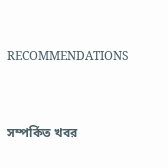RECOMMENDATIONS


সম্পর্কিত খবর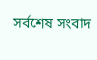সর্বশেষ সংবাদ